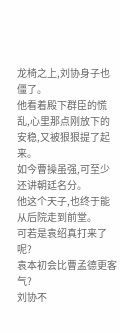龙椅之上,刘协身子也僵了。
他看着殿下群臣的慌乱,心里那点刚放下的安稳,又被狠狠提了起来。
如今曹操虽强,可至少还讲朝廷名分。
他这个天子,也终于能从后院走到前堂。
可若是袁绍真打来了呢?
袁本初会比曹孟德更客气?
刘协不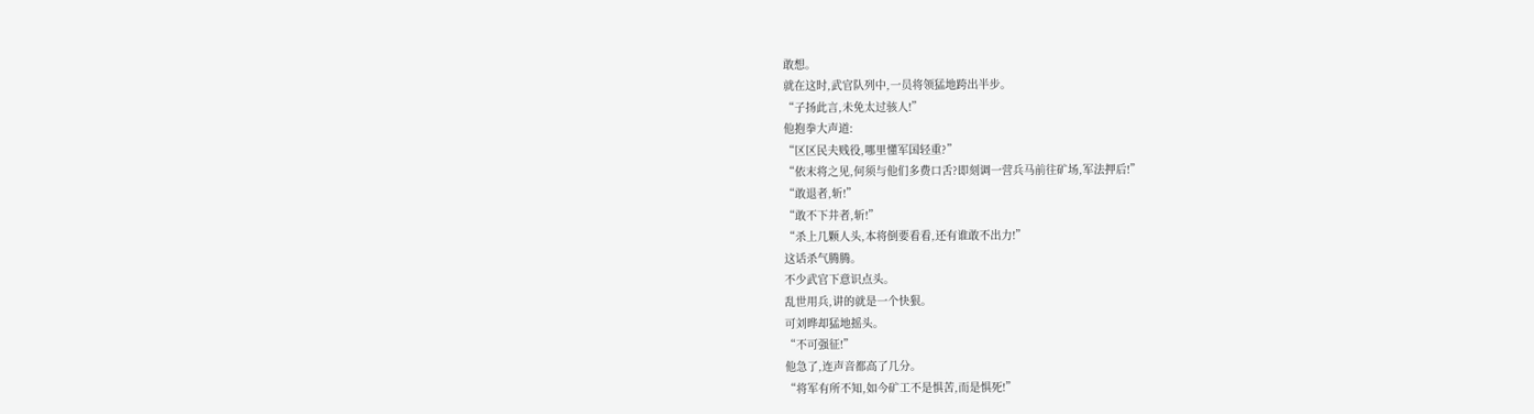敢想。
就在这时,武官队列中,一员将领猛地跨出半步。
“子扬此言,未免太过骇人!”
他抱拳大声道:
“区区民夫贱役,哪里懂军国轻重?”
“依末将之见,何须与他们多费口舌?即刻调一营兵马前往矿场,军法押后!”
“敢退者,斩!”
“敢不下井者,斩!”
“杀上几颗人头,本将倒要看看,还有谁敢不出力!”
这话杀气腾腾。
不少武官下意识点头。
乱世用兵,讲的就是一个快狠。
可刘晔却猛地摇头。
“不可强征!”
他急了,连声音都高了几分。
“将军有所不知,如今矿工不是惧苦,而是惧死!”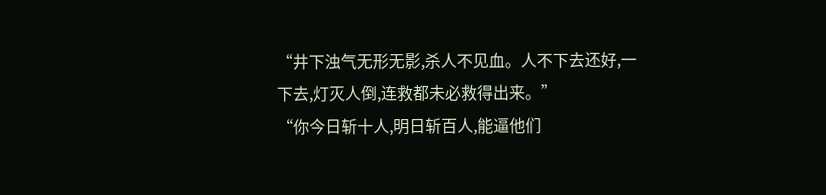“井下浊气无形无影,杀人不见血。人不下去还好,一下去,灯灭人倒,连救都未必救得出来。”
“你今日斩十人,明日斩百人,能逼他们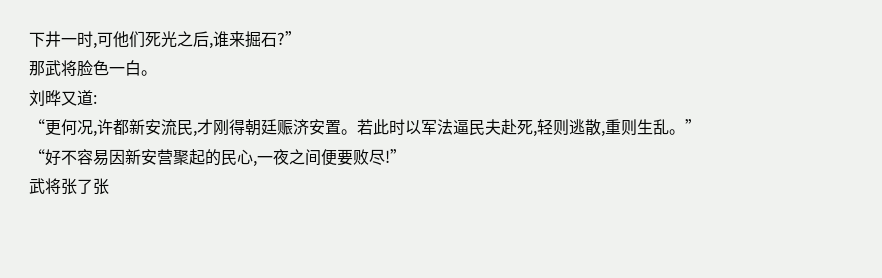下井一时,可他们死光之后,谁来掘石?”
那武将脸色一白。
刘晔又道:
“更何况,许都新安流民,才刚得朝廷赈济安置。若此时以军法逼民夫赴死,轻则逃散,重则生乱。”
“好不容易因新安营聚起的民心,一夜之间便要败尽!”
武将张了张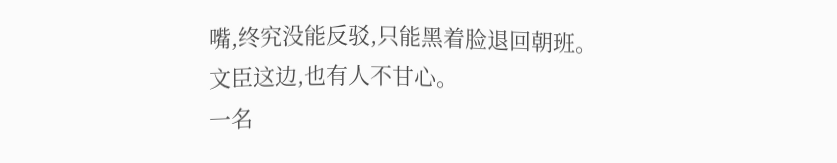嘴,终究没能反驳,只能黑着脸退回朝班。
文臣这边,也有人不甘心。
一名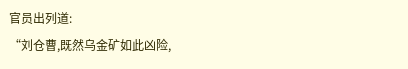官员出列道:
“刘仓曹,既然乌金矿如此凶险,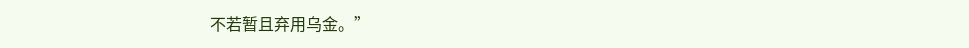不若暂且弃用乌金。”